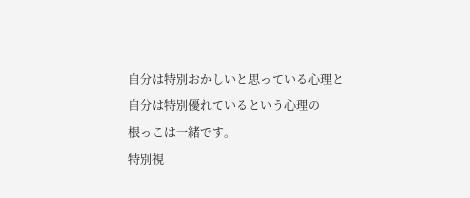自分は特別おかしいと思っている心理と
自分は特別優れているという心理の
根っこは一緒です。
特別視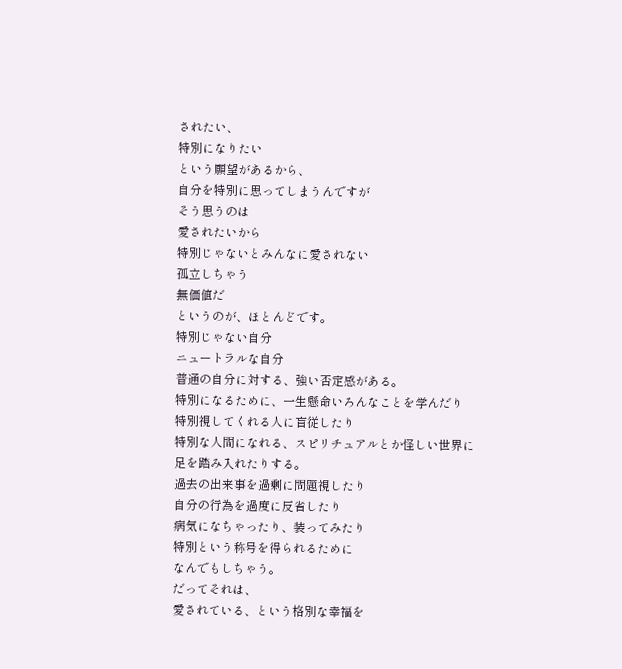されたい、
特別になりたい
という願望があるから、
自分を特別に思ってしまうんですが
そう思うのは
愛されたいから
特別じゃないとみんなに愛されない
孤立しちゃう
無価値だ
というのが、ほとんどです。
特別じゃない自分
ニュートラルな自分
普通の自分に対する、強い否定感がある。
特別になるために、一生懸命いろんなことを学んだり
特別視してくれる人に盲従したり
特別な人間になれる、スピリチュアルとか怪しい世界に
足を踏み入れたりする。
過去の出来事を過剰に問題視したり
自分の行為を過度に反省したり
病気になちゃったり、装ってみたり
特別という称号を得られるために
なんでもしちゃう。
だってそれは、
愛されている、という格別な幸福を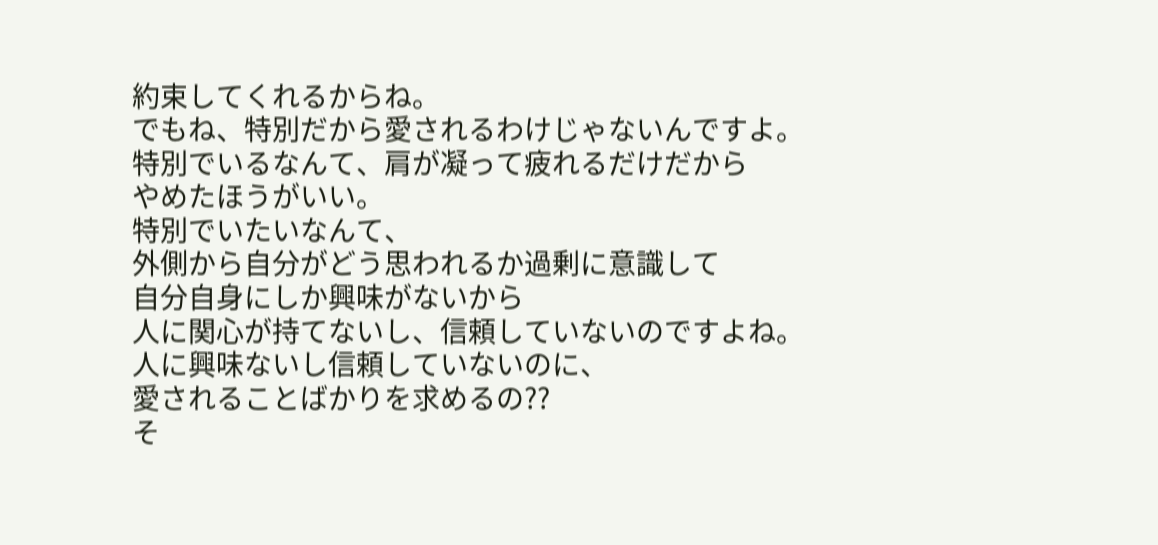約束してくれるからね。
でもね、特別だから愛されるわけじゃないんですよ。
特別でいるなんて、肩が凝って疲れるだけだから
やめたほうがいい。
特別でいたいなんて、
外側から自分がどう思われるか過剰に意識して
自分自身にしか興味がないから
人に関心が持てないし、信頼していないのですよね。
人に興味ないし信頼していないのに、
愛されることばかりを求めるの??
そ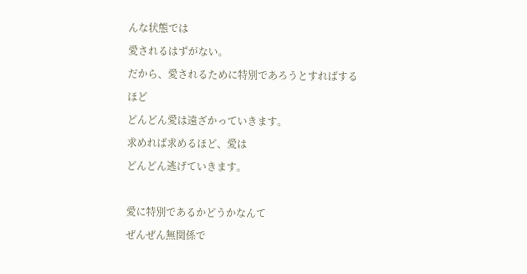んな状態では
愛されるはずがない。
だから、愛されるために特別であろうとすればするほど
どんどん愛は遠ざかっていきます。
求めれば求めるほど、愛は
どんどん逃げていきます。

愛に特別であるかどうかなんて
ぜんぜん無関係で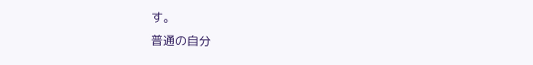す。
普通の自分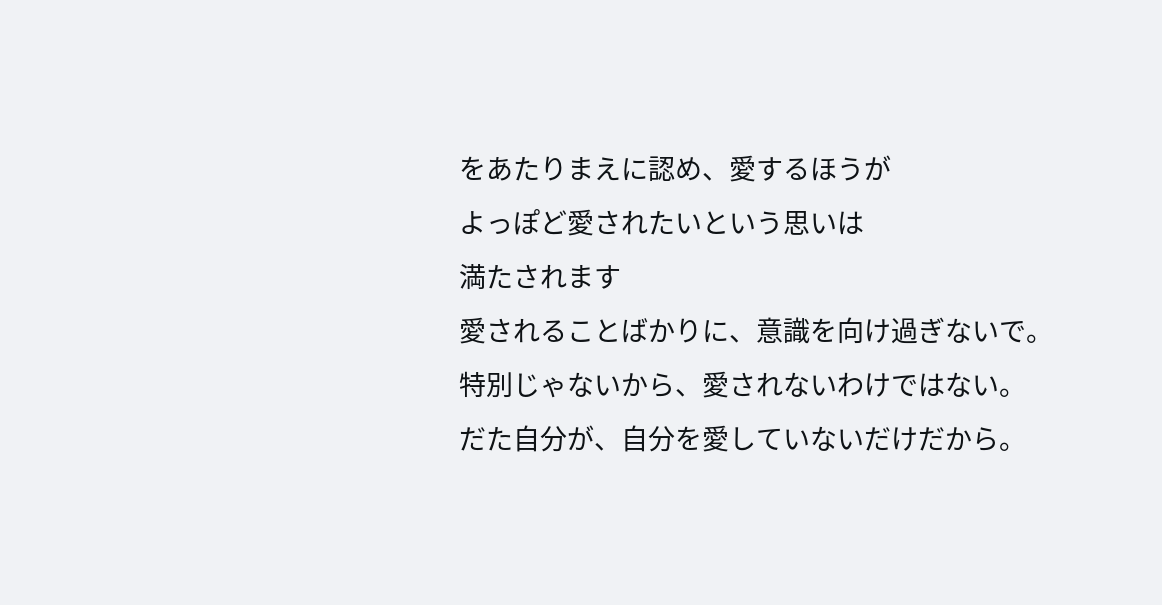をあたりまえに認め、愛するほうが
よっぽど愛されたいという思いは
満たされます
愛されることばかりに、意識を向け過ぎないで。
特別じゃないから、愛されないわけではない。
だた自分が、自分を愛していないだけだから。